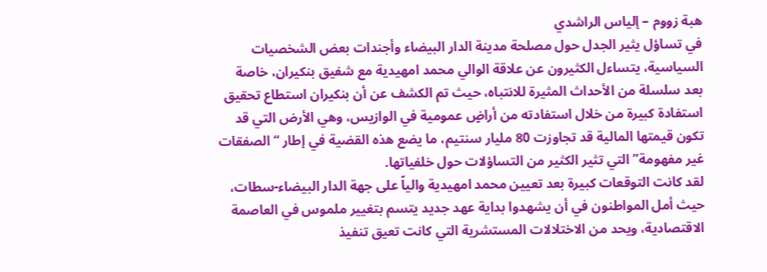هبة زووم – إلياس الراشدي
في تساؤل يثير الجدل حول مصلحة مدينة الدار البيضاء وأجندات بعض الشخصيات السياسية، يتساءل الكثيرون عن علاقة الوالي محمد امهيدية مع شفيق بنكيران، خاصة بعد سلسلة من الأحداث المثيرة للانتباه، حيث تم الكشف عن أن بنكيران استطاع تحقيق استفادة كبيرة من خلال استفادته من أراضٍ عمومية في الوازيس، وهي الأرض التي قد تكون قيمتها المالية قد تجاوزت 80 مليار سنتيم، ما يضع هذه القضية في إطار “الصفقات غير مفهومة” التي تثير الكثير من التساؤلات حول خلفياتها.
لقد كانت التوقعات كبيرة بعد تعيين محمد امهيدية والياً على جهة الدار البيضاء-سطات، حيث أمل المواطنون في أن يشهدوا بداية عهد جديد يتسم بتغيير ملموس في العاصمة الاقتصادية، ويحد من الاختلالات المستشرية التي كانت تعيق تنفيذ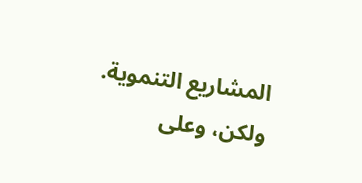المشاريع التنموية.
ولكن، وعلى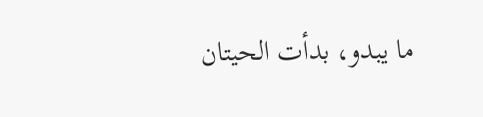ما يبدو، بدأت الحيتان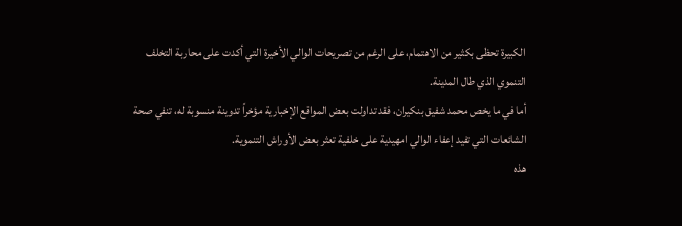الكبيرة تحظى بكثير من الاهتمام، على الرغم من تصريحات الوالي الأخيرة التي أكدت على محاربة التخلف التنموي الذي طال المدينة.
أما في ما يخص محمد شفيق بنكيران، فقد تداولت بعض المواقع الإخبارية مؤخراً تدوينة منسوبة له، تنفي صحة الشائعات التي تفيد إعفاء الوالي امهيدية على خلفية تعثر بعض الأوراش التنموية.
هذه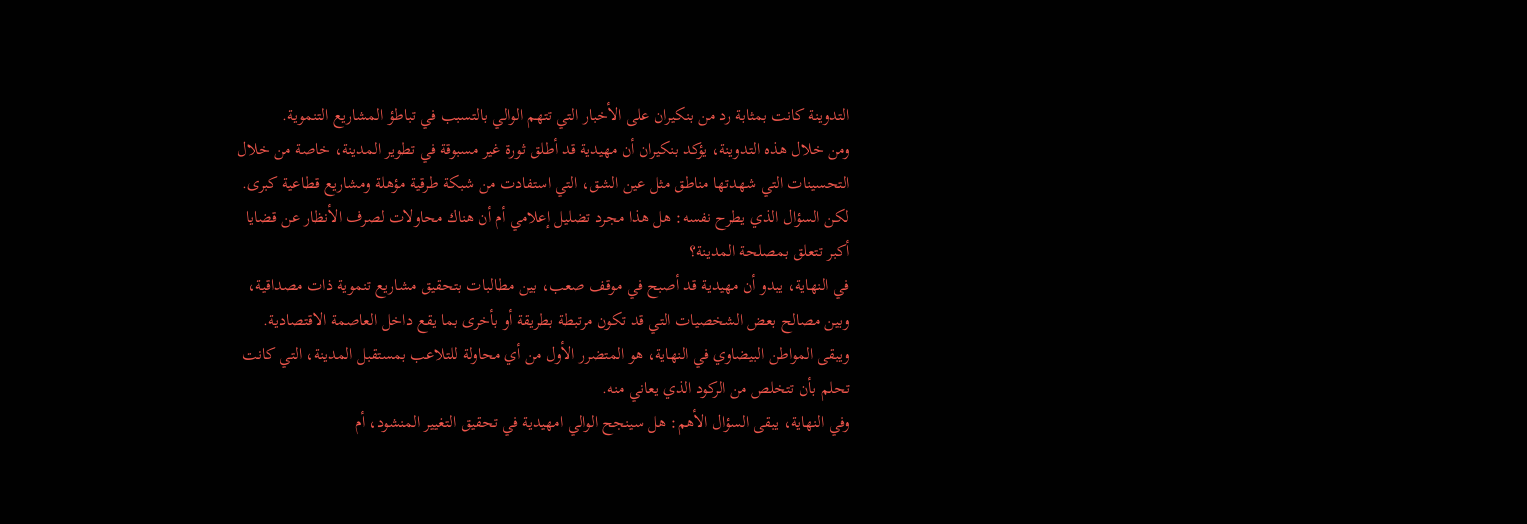التدوينة كانت بمثابة رد من بنكيران على الأخبار التي تتهم الوالي بالتسبب في تباطؤ المشاريع التنموية.
ومن خلال هذه التدوينة، يؤكد بنكيران أن مهيدية قد أطلق ثورة غير مسبوقة في تطوير المدينة، خاصة من خلال التحسينات التي شهدتها مناطق مثل عين الشق، التي استفادت من شبكة طرقية مؤهلة ومشاريع قطاعية كبرى.
لكن السؤال الذي يطرح نفسه: هل هذا مجرد تضليل إعلامي أم أن هناك محاولات لصرف الأنظار عن قضايا أكبر تتعلق بمصلحة المدينة؟
في النهاية، يبدو أن مهيدية قد أصبح في موقف صعب، بين مطالبات بتحقيق مشاريع تنموية ذات مصداقية، وبين مصالح بعض الشخصيات التي قد تكون مرتبطة بطريقة أو بأخرى بما يقع داخل العاصمة الاقتصادية.
ويبقى المواطن البيضاوي في النهاية، هو المتضرر الأول من أي محاولة للتلاعب بمستقبل المدينة، التي كانت تحلم بأن تتخلص من الركود الذي يعاني منه.
وفي النهاية، يبقى السؤال الأهم: هل سينجح الوالي امهيدية في تحقيق التغيير المنشود، أم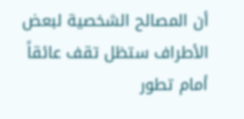أن المصالح الشخصية لبعض الأطراف ستظل تقف عائقاً أمام تطور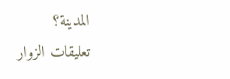المدينة؟
تعليقات الزوار